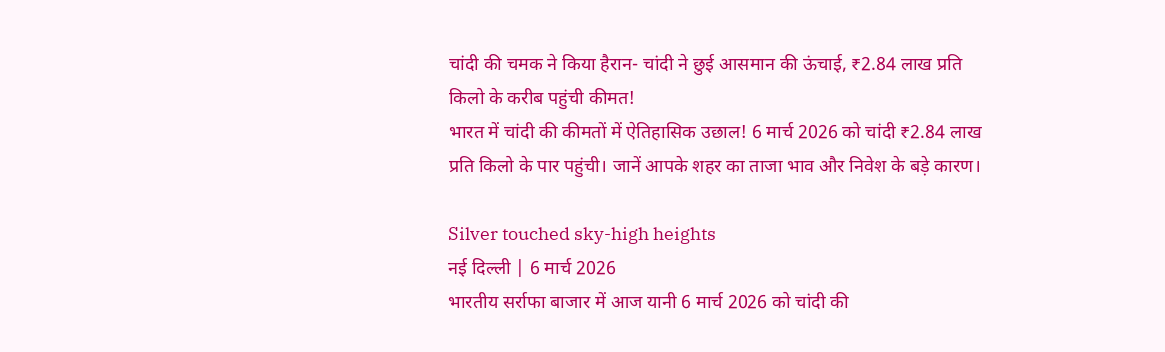चांदी की चमक ने किया हैरान- चांदी ने छुई आसमान की ऊंचाई, ₹2.84 लाख प्रति किलो के करीब पहुंची कीमत!
भारत में चांदी की कीमतों में ऐतिहासिक उछाल! 6 मार्च 2026 को चांदी ₹2.84 लाख प्रति किलो के पार पहुंची। जानें आपके शहर का ताजा भाव और निवेश के बड़े कारण।

Silver touched sky-high heights
नई दिल्ली | 6 मार्च 2026
भारतीय सर्राफा बाजार में आज यानी 6 मार्च 2026 को चांदी की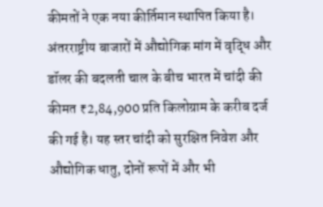कीमतों ने एक नया कीर्तिमान स्थापित किया है। अंतरराष्ट्रीय बाजारों में औद्योगिक मांग में वृद्धि और डॉलर की बदलती चाल के बीच भारत में चांदी की कीमत ₹2,84,900 प्रति किलोग्राम के करीब दर्ज की गई है। यह स्तर चांदी को सुरक्षित निवेश और औद्योगिक धातु, दोनों रूपों में और भी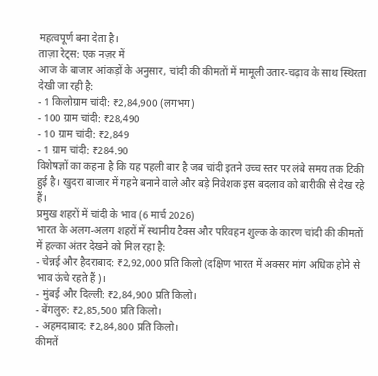महत्वपूर्ण बना देता है।
ताज़ा रेट्स: एक नज़र में
आज के बाजार आंकड़ों के अनुसार, चांदी की कीमतों में मामूली उतार-चढ़ाव के साथ स्थिरता देखी जा रही है:
- 1 किलोग्राम चांदी: ₹2,84,900 (लगभग)
- 100 ग्राम चांदी: ₹28,490
- 10 ग्राम चांदी: ₹2,849
- 1 ग्राम चांदी: ₹284.90
विशेषज्ञों का कहना है कि यह पहली बार है जब चांदी इतने उच्च स्तर पर लंबे समय तक टिकी हुई है। खुदरा बाजार में गहने बनाने वाले और बड़े निवेशक इस बदलाव को बारीकी से देख रहे हैं।
प्रमुख शहरों में चांदी के भाव (6 मार्च 2026)
भारत के अलग-अलग शहरों में स्थानीय टैक्स और परिवहन शुल्क के कारण चांदी की कीमतों में हल्का अंतर देखने को मिल रहा है:
- चेन्नई और हैदराबाद: ₹2,92,000 प्रति किलो (दक्षिण भारत में अक्सर मांग अधिक होने से भाव ऊंचे रहते हैं)।
- मुंबई और दिल्ली: ₹2,84,900 प्रति किलो।
- बेंगलुरु: ₹2,85,500 प्रति किलो।
- अहमदाबाद: ₹2,84,800 प्रति किलो।
कीमतें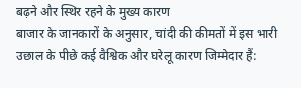बढ़ने और स्थिर रहने के मुख्य कारण
बाजार के जानकारों के अनुसार, चांदी की कीमतों में इस भारी उछाल के पीछे कई वैश्विक और घरेलू कारण जिम्मेदार हैं: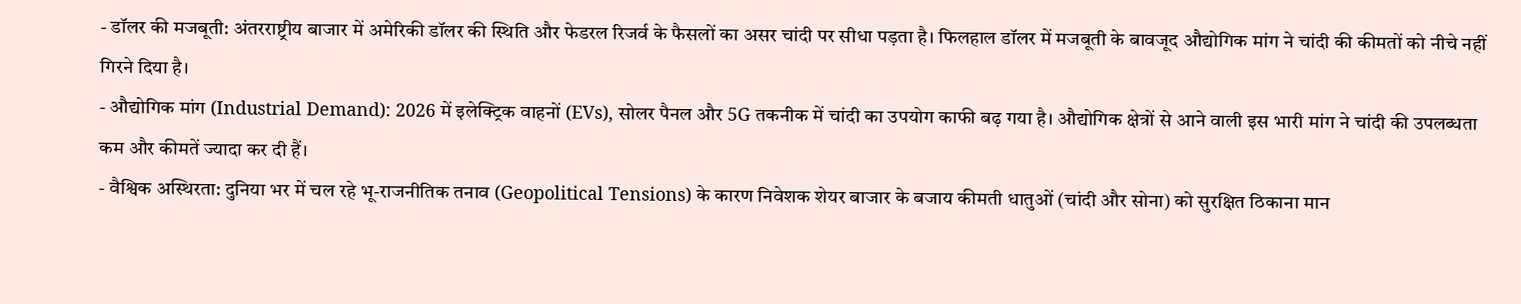- डॉलर की मजबूती: अंतरराष्ट्रीय बाजार में अमेरिकी डॉलर की स्थिति और फेडरल रिजर्व के फैसलों का असर चांदी पर सीधा पड़ता है। फिलहाल डॉलर में मजबूती के बावजूद औद्योगिक मांग ने चांदी की कीमतों को नीचे नहीं गिरने दिया है।
- औद्योगिक मांग (Industrial Demand): 2026 में इलेक्ट्रिक वाहनों (EVs), सोलर पैनल और 5G तकनीक में चांदी का उपयोग काफी बढ़ गया है। औद्योगिक क्षेत्रों से आने वाली इस भारी मांग ने चांदी की उपलब्धता कम और कीमतें ज्यादा कर दी हैं।
- वैश्विक अस्थिरता: दुनिया भर में चल रहे भू-राजनीतिक तनाव (Geopolitical Tensions) के कारण निवेशक शेयर बाजार के बजाय कीमती धातुओं (चांदी और सोना) को सुरक्षित ठिकाना मान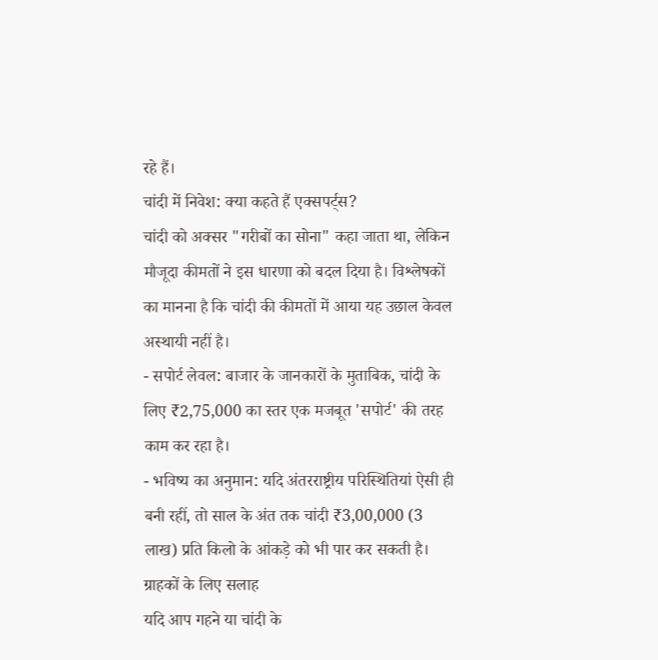रहे हैं।
चांदी में निवेश: क्या कहते हैं एक्सपर्ट्स?
चांदी को अक्सर "गरीबों का सोना" कहा जाता था, लेकिन मौजूदा कीमतों ने इस धारणा को बदल दिया है। विश्लेषकों का मानना है कि चांदी की कीमतों में आया यह उछाल केवल अस्थायी नहीं है।
- सपोर्ट लेवल: बाजार के जानकारों के मुताबिक, चांदी के लिए ₹2,75,000 का स्तर एक मजबूत 'सपोर्ट' की तरह काम कर रहा है।
- भविष्य का अनुमान: यदि अंतरराष्ट्रीय परिस्थितियां ऐसी ही बनी रहीं, तो साल के अंत तक चांदी ₹3,00,000 (3 लाख) प्रति किलो के आंकड़े को भी पार कर सकती है।
ग्राहकों के लिए सलाह
यदि आप गहने या चांदी के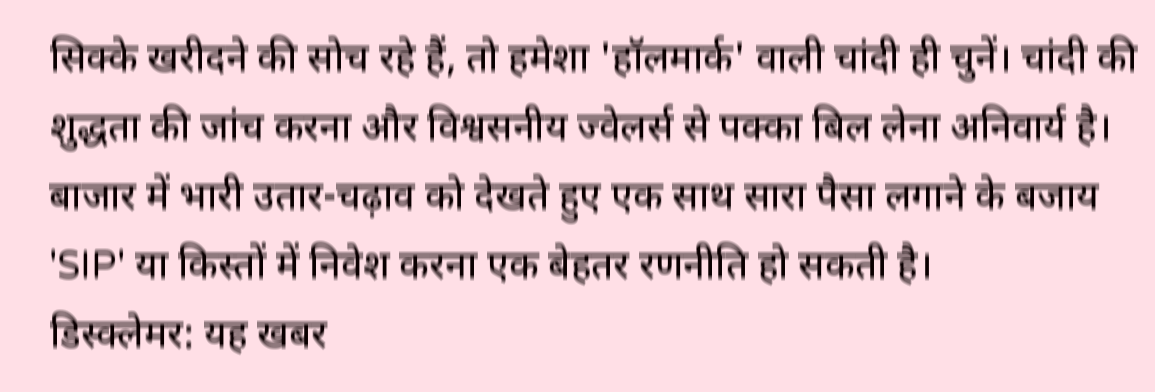सिक्के खरीदने की सोच रहे हैं, तो हमेशा 'हॉलमार्क' वाली चांदी ही चुनें। चांदी की शुद्धता की जांच करना और विश्वसनीय ज्वेलर्स से पक्का बिल लेना अनिवार्य है। बाजार में भारी उतार-चढ़ाव को देखते हुए एक साथ सारा पैसा लगाने के बजाय 'SIP' या किस्तों में निवेश करना एक बेहतर रणनीति हो सकती है।
डिस्क्लेमर: यह खबर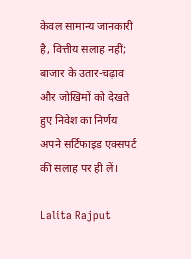केवल सामान्य जानकारी है, वित्तीय सलाह नहीं; बाजार के उतार-चढ़ाव और जोखिमों को देखते हुए निवेश का निर्णय अपने सर्टिफाइड एक्सपर्ट की सलाह पर ही लें।

Lalita Rajput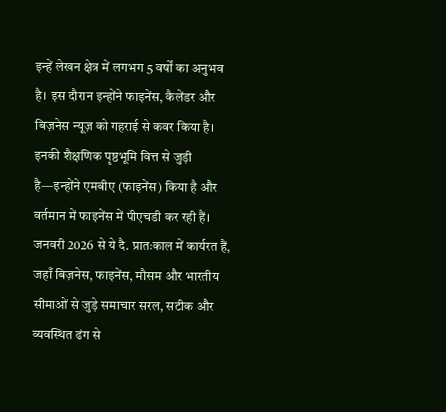इन्हें लेखन क्षेत्र में लगभग 5 वर्षों का अनुभव है। इस दौरान इन्होंने फाइनेंस, कैलेंडर और बिज़नेस न्यूज़ को गहराई से कवर किया है। इनकी शैक्षणिक पृष्ठभूमि वित्त से जुड़ी है—इन्होंने एमबीए (फाइनेंस) किया है और वर्तमान में फाइनेंस में पीएचडी कर रही हैं। जनवरी 2026 से ये दै. प्रातःकाल में कार्यरत हैं, जहाँ बिज़नेस, फाइनेंस, मौसम और भारतीय सीमाओं से जुड़े समाचार सरल, सटीक और व्यवस्थित ढंग से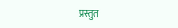प्रस्तुत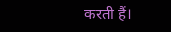करती हैं।